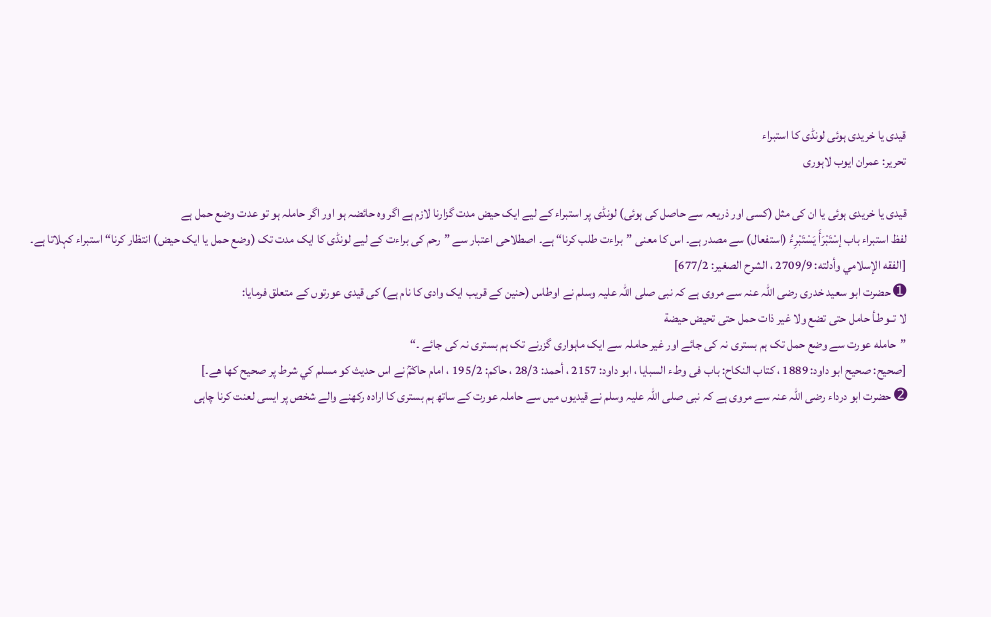قیدی یا خریدی ہوئی لونڈی کا استبراء
تحریر: عمران ایوب لاہوری

قیدی یا خریدی ہوئی یا ان کی مثل (کسی اور ذریعہ سے حاصل کی ہوئی) لونڈی پر استبراء کے لیے ایک حیض مدت گزارنا لازم ہے اگر وہ حائضہ ہو اور اگر حاملہ ہو تو عدت وضع حمل ہے
لفظ استبراء باب إسْتَبْرَأَ يَسْتَبْرِءُ (استفعال) سے مصدر ہے۔ اس کا معنی ”براءت طلب کرنا“ ہے۔ اصطلاحی اعتبار سے ”رحم کی براءت کے لیے لونڈی کا ایک مدت تک (وضع حمل یا ایک حیض) انتظار کرنا“ استبراء کہلاتا ہے۔
[الفقه الإسلامي وأدلته: 2709/9 ، الشرح الصغير: 677/2]
➊ حضرت ابو سعید خدری رضی اللہ عنہ سے مروی ہے کہ نبی صلی اللہ علیہ وسلم نے اوطاس (حنین کے قریب ایک وادی کا نام ہے) کی قیدی عورتوں کے متعلق فرمایا:
لا تــوطـأ حامل حتى تضع ولا غير ذات حمل حتى تحيض حيضة
”حامله عورت سے وضع حمل تک ہم بستری نہ کی جائے اور غیر حاملہ سے ایک ماہواری گزرنے تک ہم بستری نہ کی جائے ۔“
[صحيح: صحيح ابو داود: 1889 ، كتاب النكاح: باب فى وطء السبايا ، ابو داود: 2157 ، أحمد: 28/3 ، حاكم: 195/2 ، امام حاكمؒ نے اس حديث كو مسلم كي شرط پر صحيح كها هے۔]
➋ حضرت ابو درداء رضی اللہ عنہ سے مروی ہے کہ نبی صلی اللہ علیہ وسلم نے قیدیوں میں سے حاملہ عورت کے ساتھ ہم بستری کا ارادہ رکھنے والے شخص پر ایسی لعنت کرنا چاہی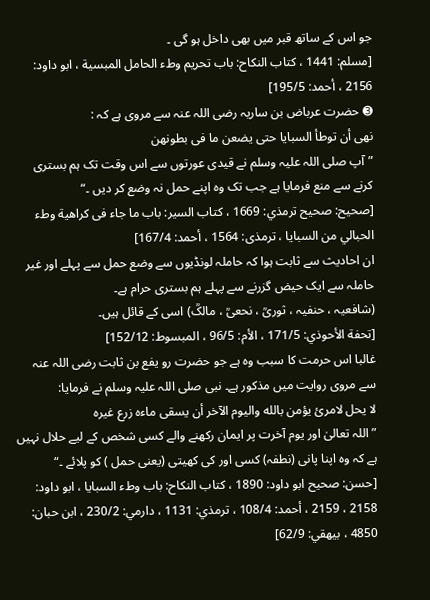جو اس کے ساتھ قبر میں بھی داخل ہو گی ۔
[مسلم: 1441 ، كتاب النكاح: باب تحريم وطء الحامل المبسية ، ابو داود: 2156 ، أحمد: 195/5]
➌ حضرت عرباض بن ساریہ رضی اللہ عنہ سے مروی ہے کہ :
نهى أن توطأ السبايا حتى يضعن ما فى بطونهن
”آپ صلی اللہ علیہ وسلم نے قیدی عورتوں سے اس وقت تک ہم بستری کرنے سے منع فرمایا ہے جب تک وہ اپنے حمل نہ وضع کر دیں ۔“
[صحيح: صحيح ترمذي: 1669 ، كتاب السير: باب ما جاء فى كراهية وطء الحبالي من السبايا ، ترمذى: 1564 ، أحمد: 167/4]
ان احادیث سے ثابت ہوا کہ حاملہ لونڈیوں سے وضع حمل سے پہلے اور غیر حاملہ سے ایک حیض گزرنے سے پہلے ہم بستری حرام ہے۔
(شافعیہ ، حنفیہ ، ثوریؒ ، نحعیؒ ، مالکؒ) اسی کے قائل ہیں۔
[تحفة الأحوذي: 171/5 ، الأم: 96/5 ، المبسوط: 152/12]
غالبا اس حرمت کا سبب وہ ہے جو حضرت رو یفع بن ثابت رضی اللہ عنہ سے مروی روایت میں مذکور ہے۔ نبی صلی اللہ علیہ وسلم نے فرمایا:
لا يحل لامرئ يؤمن بالله واليوم الآخر أن يسقى ماءه زرع غيره
”اللہ تعالیٰ اور یوم آخرت پر ایمان رکھنے والے کسی شخص کے لیے حلال نہیں ہے کہ وہ اپنا پانی (نطفہ) کسی اور کی کھیتی (یعنی حمل ) کو پلائے ۔“
[حسن: صحيح ابو داود: 1890 ، كتاب النكاح: باب وطء السبايا ، ابو داود: 2158 ، 2159 ، أحمد: 108/4 ، ترمذي: 1131 ، دارمي: 230/2 ، ابن حبان: 4850 ، بيهقي: 62/9]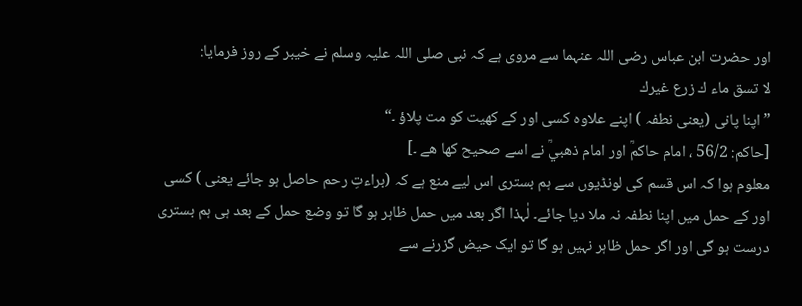اور حضرت ابن عباس رضی اللہ عنہما سے مروی ہے کہ نبی صلی اللہ علیہ وسلم نے خیبر کے روز فرمایا:
لا تسق ماء ك زرع غيرك
”اپنا پانی (یعنی نطفہ ) اپنے علاوہ کسی اور کے کھیت کو مت پلاؤ ۔“
[حاكم: 56/2 ، امام حاكمؒ اور امام ذهبيؒ نے اسے صحيح كها هے ۔]
معلوم ہوا کہ اس قسم کی لونڈیوں سے ہم بستری اس لیے منع ہے کہ (براءتِ رحم حاصل ہو جائے یعنی ) کسی اور کے حمل میں اپنا نطفہ نہ ملا دیا جائے۔ لٰہذا اگر بعد میں حمل ظاہر ہو گا تو وضع حمل کے بعد ہی ہم بستری درست ہو گی اور اگر حمل ظاہر نہیں ہو گا تو ایک حیض گزرنے سے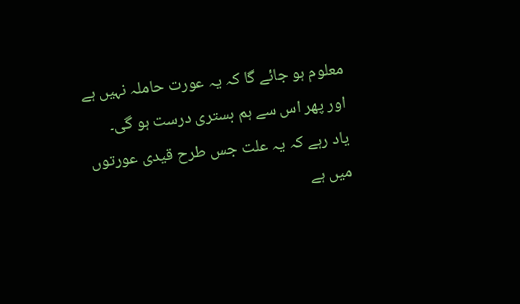معلوم ہو جائے گا کہ یہ عورت حاملہ نہیں ہے اور پھر اس سے ہم بستری درست ہو گی۔
یاد رہے کہ یہ علت جس طرح قیدی عورتوں میں ہے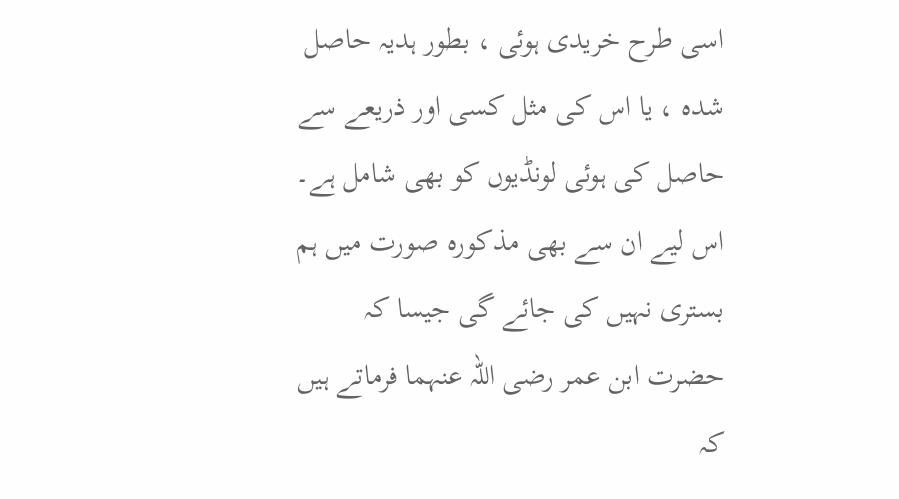اسی طرح خریدی ہوئی ، بطور ہدیہ حاصل شدہ ، یا اس کی مثل کسی اور ذریعے سے حاصل کی ہوئی لونڈیوں کو بھی شامل ہے۔ اس لیے ان سے بھی مذکورہ صورت میں ہم بستری نہیں کی جائے گی جیسا کہ حضرت ابن عمر رضی اللہ عنہما فرماتے ہیں کہ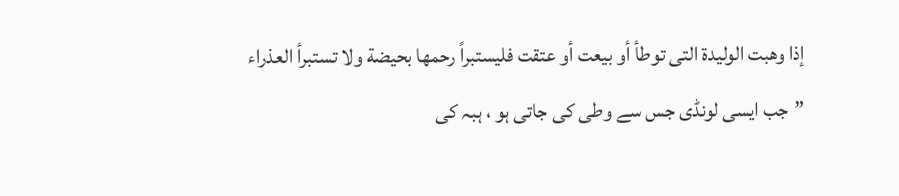إذا وهبت الوليدة التى توطأ أو بيعت أو عتقت فليستبراً رحمها بحيضة ولا تستبرأ العذراء
”جب ایسی لونڈی جس سے وطی کی جاتی ہو ، ہبہ کی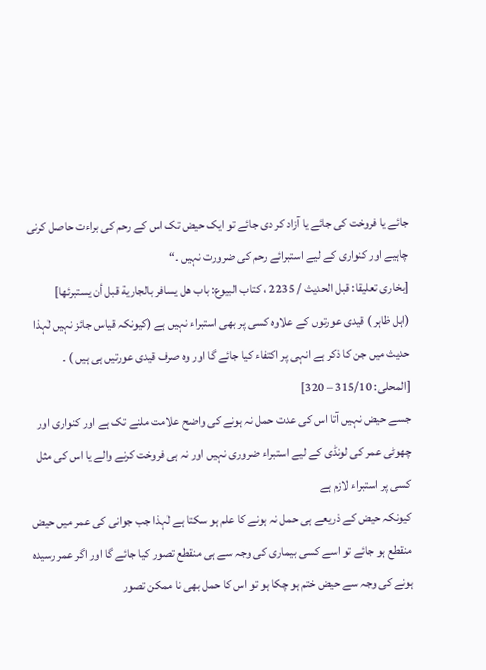جائے یا فروخت کی جائے یا آزاد کر دی جائے تو ایک حیض تک اس کے رحم کی براءت حاصل کرنی چاہیے اور کنواری کے لیے استبرائے رحم کی ضرورت نہیں ۔“
[بخارى تعليقا: قبل الحديث / 2235 ، كتاب البيوع: باب هل يسافر بالجارية قبل أن يستبرئها]
(اہل ظاہر ) قیدی عورتوں کے علاوہ کسی پر بھی استبراء نہیں ہے (کیونکہ قیاس جائز نہیں لٰہذا حدیث میں جن کا ذکر ہے انہی پر اکتفاء کیا جائے گا اور وہ صرف قیدی عورتیں ہی ہیں ) ۔
[المحلى: 315/10 – 320]
جسے حیض نہیں آتا اس کی عدت حمل نہ ہونے کی واضح علامت ملنے تک ہے اور کنواری اور چھوٹی عمر کی لونڈی کے لیے استبراء ضروری نہیں اور نہ ہی فروخت کرنے والے یا اس کی مثل کسی پر استبراء لازم ہے
کیونکہ حیض کے ذریعے ہی حمل نہ ہونے کا علم ہو سکتا ہے لٰہذا جب جوانی کی عمر میں حیض منقطع ہو جائے تو اسے کسی بیماری کی وجہ سے ہی منقطع تصور کیا جائے گا اور اگر عمر رسیدہ ہونے کی وجہ سے حیض ختم ہو چکا ہو تو اس کا حمل بھی نا ممکن تصور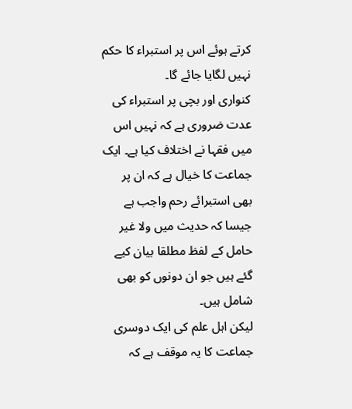کرتے ہوئے اس پر استبراء کا حکم نہیں لگایا جائے گا۔
کنواری اور بچی پر استبراء کی عدت ضروری ہے کہ نہیں اس میں فقہا نے اختلاف کیا ہے۔ ایک جماعت کا خیال ہے کہ ان پر بھی استبرائے رحم واجب ہے جیسا کہ حدیث میں ولا غير حامل کے لفظ مطلقا بیان کیے گئے ہیں جو ان دونوں کو بھی شامل ہیں۔
لیکن اہل علم کی ایک دوسری جماعت کا یہ موقف ہے کہ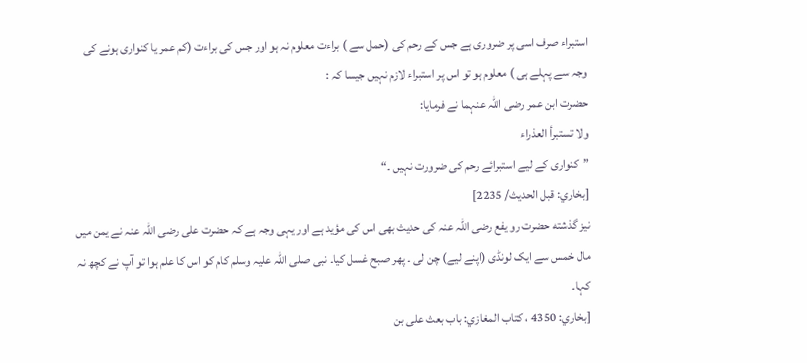استبراء صرف اسی پر ضروری ہے جس کے رحم کی (حمل سے ) براءت معلوم نہ ہو اور جس کی براءت (کم عمر یا کنواری ہونے کی وجہ سے پہلے ہی ) معلوم ہو تو اس پر استبراء لازم نہیں جیسا کہ :
حضرت ابن عمر رضی اللہ عنہما نے فرمایا:
ولا تستبرأ العذراء
”کنواری کے لیے استبرائے رحم کی ضرورت نہیں ۔“
[بخاري: قبل الحديث/ 2235]
نیز گذشته حضرت رو یفع رضی اللہ عنہ کی حدیث بھی اس کی مؤید ہے اور یہی وجہ ہے کہ حضرت علی رضی اللہ عنہ نے یمن میں مال خمس سے ایک لونڈی (اپنے لیے) چن لی ۔ پھر صبح غسل کیا۔ نبی صلی اللہ علیہ وسلم کام کو اس کا علم ہوا تو آپ نے کچھ نہ کہا۔
[بخاري: 4350 ، كتاب المغازي: باب بعث على بن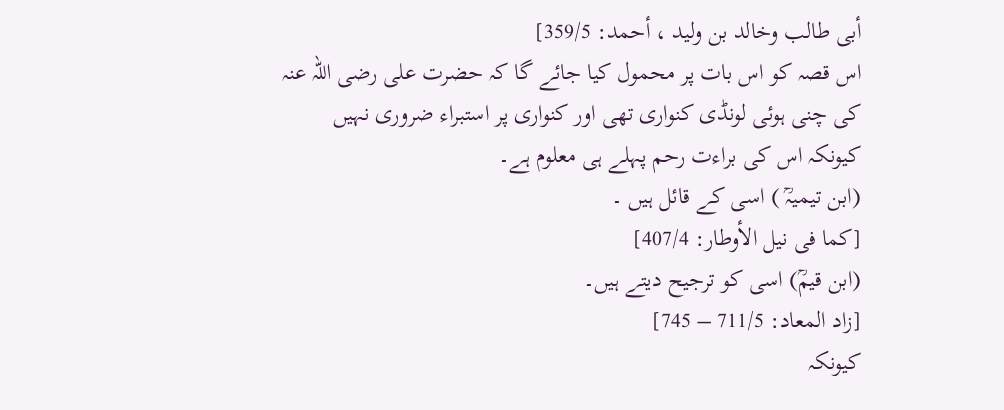أبى طالب وخالد بن وليد ، أحمد: 359/5]
اس قصہ کو اس بات پر محمول کیا جائے گا کہ حضرت علی رضی اللہ عنہ کی چنی ہوئی لونڈی کنواری تھی اور کنواری پر استبراء ضروری نہیں کیونکہ اس کی براءت رحم پہلے ہی معلوم ہے۔
(ابن تیمیہؒ ) اسی کے قائل ہیں ۔
[كما فى نيل الأوطار: 407/4]
(ابن قیمؒ) اسی کو ترجیح دیتے ہیں۔
[زاد المعاد: 711/5 – 745]
کیونکہ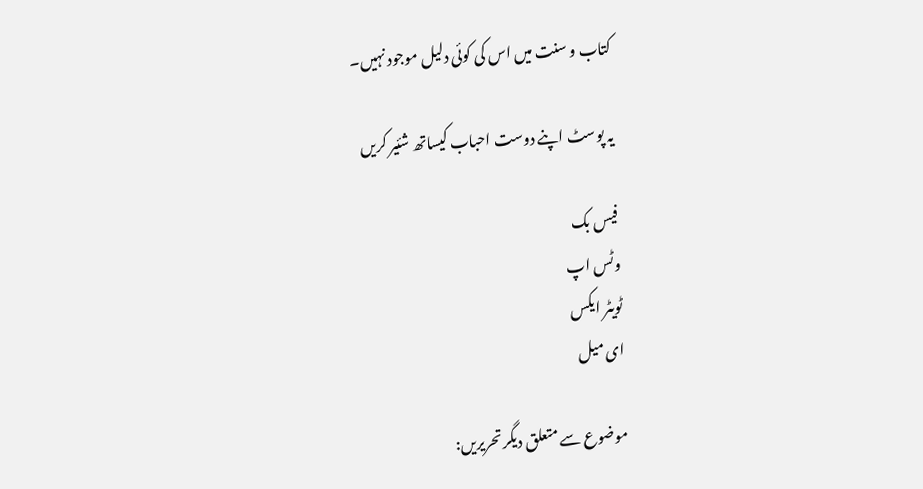کتاب و سنت میں اس کی کوئی دلیل موجود نہیں۔

یہ پوسٹ اپنے دوست احباب کیساتھ شئیر کریں

فیس بک
وٹس اپ
ٹویٹر ایکس
ای میل

موضوع سے متعلق دیگر تحریریں: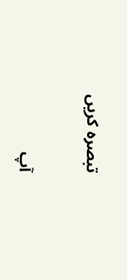تبصرہ کریں

آپ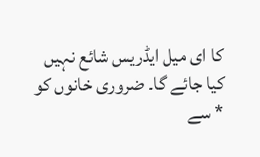کا ای میل ایڈریس شائع نہیں کیا جائے گا۔ ضروری خانوں کو * سے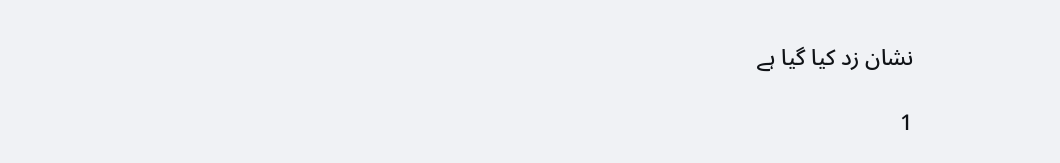نشان زد کیا گیا ہے

1